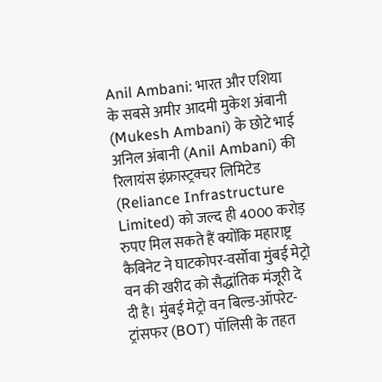Anil Ambani: भारत और एशिया के सबसे अमीर आदमी मुकेश अंबानी (Mukesh Ambani) के छोटे भाई अनिल अंबानी (Anil Ambani) की रिलायंस इंफ्रास्ट्रक्चर लिमिटेड (Reliance Infrastructure Limited) को जल्द ही 4000 करोड़ रुपए मिल सकते हैं क्योंकि महाराष्ट्र कैबिनेट ने घाटकोपर-वर्सोवा मुंबई मेट्रो वन की खरीद को सैद्धांतिक मंजूरी दे दी है। मुंबई मेट्रो वन बिल्ड-ऑपरेट-ट्रांसफर (BOT) पॉलिसी के तहत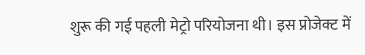शुरू की गई पहली मेट्रो परियोजना थी। इस प्रोजेक्ट में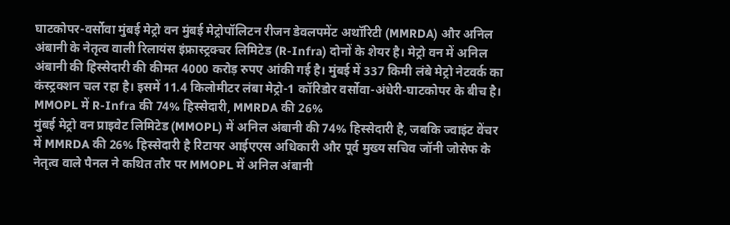घाटकोपर-वर्सोवा मुंबई मेट्रो वन मुंबई मेट्रोपॉलिटन रीजन डेवलपमेंट अथॉरिटी (MMRDA) और अनिल अंबानी के नेतृत्व वाली रिलायंस इंफ्रास्ट्रक्चर लिमिटेड (R-Infra) दोनों के शेयर है। मेट्रो वन में अनिल अंबानी की हिस्सेदारी की कीमत 4000 करोड़ रुपए आंकी गई है। मुंबई में 337 किमी लंबे मेट्रो नेटवर्क का कंस्ट्रक्शन चल रहा है। इसमें 11.4 किलोमीटर लंबा मेट्रो-1 कॉरिडोर वर्सोवा-अंधेरी-घाटकोपर के बीच है।
MMOPL में R-Infra की 74% हिस्सेदारी, MMRDA की 26%
मुंबई मेट्रो वन प्राइवेट लिमिटेड (MMOPL) में अनिल अंबानी की 74% हिस्सेदारी है, जबकि ज्वाइंट वेंचर में MMRDA की 26% हिस्सेदारी है रिटायर आईएएस अधिकारी और पूर्व मुख्य सचिव जॉनी जोसेफ के नेतृत्व वाले पैनल ने कथित तौर पर MMOPL में अनिल अंबानी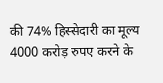की 74% हिस्सेदारी का मूल्य 4000 करोड़ रुपए करने के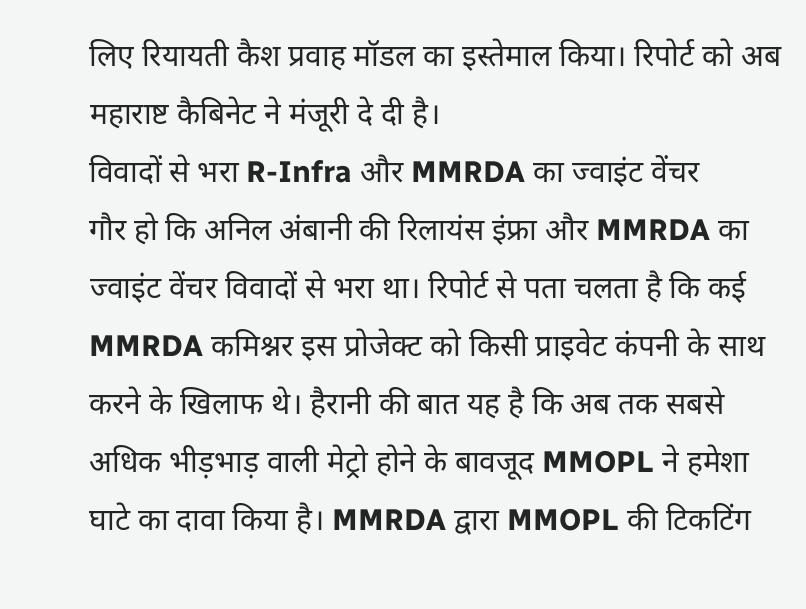लिए रियायती कैश प्रवाह मॉडल का इस्तेमाल किया। रिपोर्ट को अब महाराष्ट कैबिनेट ने मंजूरी दे दी है।
विवादों से भरा R-Infra और MMRDA का ज्वाइंट वेंचर
गौर हो कि अनिल अंबानी की रिलायंस इंफ्रा और MMRDA का ज्वाइंट वेंचर विवादों से भरा था। रिपोर्ट से पता चलता है कि कई MMRDA कमिश्नर इस प्रोजेक्ट को किसी प्राइवेट कंपनी के साथ करने के खिलाफ थे। हैरानी की बात यह है कि अब तक सबसे अधिक भीड़भाड़ वाली मेट्रो होने के बावजूद MMOPL ने हमेशा घाटे का दावा किया है। MMRDA द्वारा MMOPL की टिकटिंग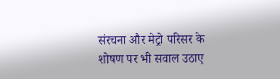संरचना और मेट्रो परिसर के शोषण पर भी सवाल उठाए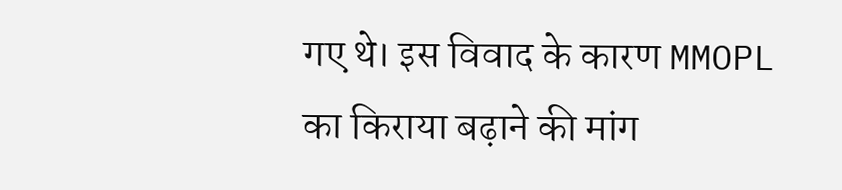गए थे। इस विवाद के कारण MMOPL का किराया बढ़ाने की मांग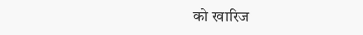को खारिज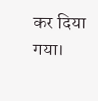कर दिया गया।